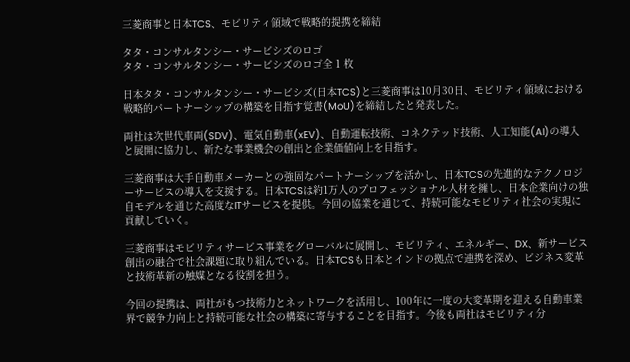三菱商事と日本TCS、モビリティ領域で戦略的提携を締結

タタ・コンサルタンシー・サービシズのロゴ
タタ・コンサルタンシー・サービシズのロゴ全 1 枚

日本タタ・コンサルタンシー・サービシズ(日本TCS)と三菱商事は10月30日、モビリティ領域における戦略的パートナーシップの構築を目指す覚書(MoU)を締結したと発表した。

両社は次世代車両(SDV)、電気自動車(xEV)、自動運転技術、コネクテッド技術、人工知能(AI)の導入と展開に協力し、新たな事業機会の創出と企業価値向上を目指す。

三菱商事は大手自動車メーカーとの強固なパートナーシップを活かし、日本TCSの先進的なテクノロジーサービスの導入を支援する。日本TCSは約1万人のプロフェッショナル人材を擁し、日本企業向けの独自モデルを通じた高度なITサービスを提供。今回の協業を通じて、持続可能なモビリティ社会の実現に貢献していく。

三菱商事はモビリティサービス事業をグローバルに展開し、モビリティ、エネルギー、DX、新サービス創出の融合で社会課題に取り組んでいる。日本TCSも日本とインドの拠点で連携を深め、ビジネス変革と技術革新の触媒となる役割を担う。

今回の提携は、両社がもつ技術力とネットワークを活用し、100年に一度の大変革期を迎える自動車業界で競争力向上と持続可能な社会の構築に寄与することを目指す。今後も両社はモビリティ分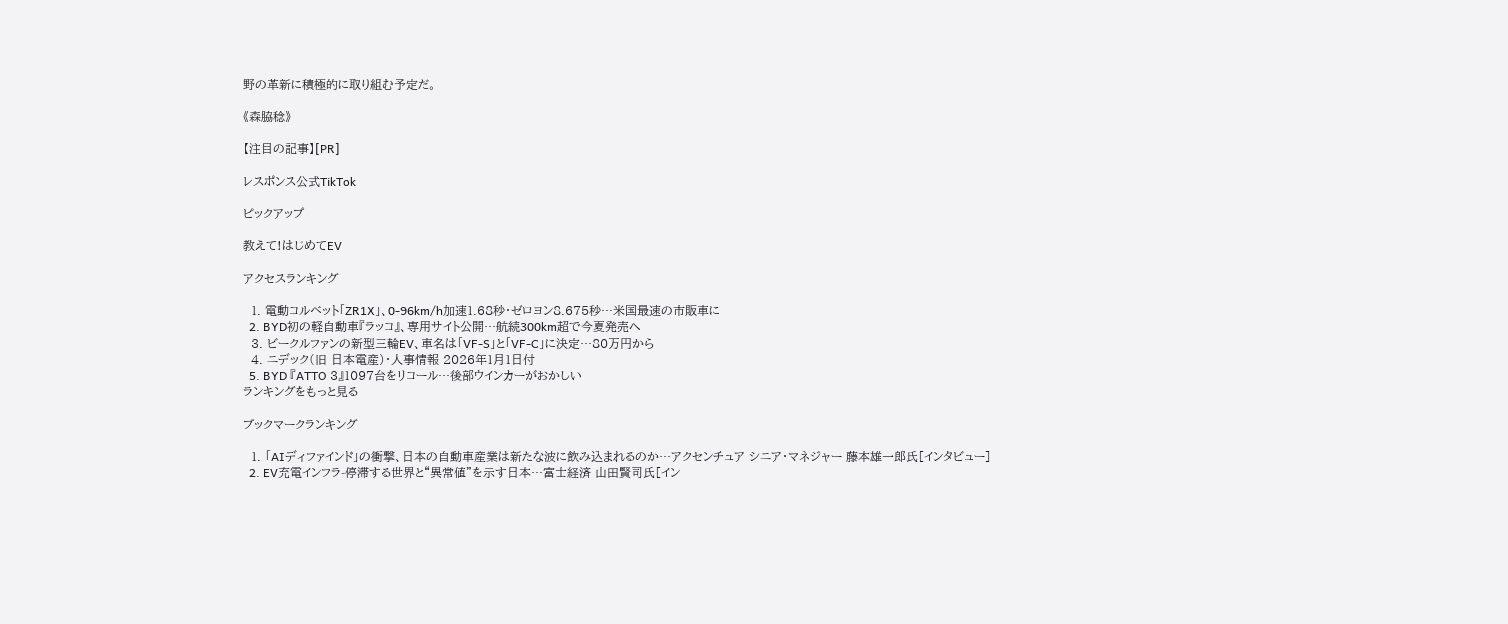野の革新に積極的に取り組む予定だ。

《森脇稔》

【注目の記事】[PR]

レスポンス公式TikTok

ピックアップ

教えて!はじめてEV

アクセスランキング

  1. 電動コルベット「ZR1X」、0-96km/h加速1.68秒・ゼロヨン8.675秒…米国最速の市販車に
  2. BYD初の軽自動車『ラッコ』、専用サイト公開…航続300km超で今夏発売へ
  3. ビークルファンの新型三輪EV、車名は「VF-S」と「VF-C」に決定…80万円から
  4. ニデック(旧 日本電産)・人事情報 2026年1月1日付
  5. BYD 『ATTO 3』1097台をリコール…後部ウインカーがおかしい
ランキングをもっと見る

ブックマークランキング

  1. 「AIディファインド」の衝撃、日本の自動車産業は新たな波に飲み込まれるのか…アクセンチュア シニア・マネジャー 藤本雄一郎氏[インタビュー]
  2. EV充電インフラ-停滞する世界と“異常値”を示す日本…富士経済 山田賢司氏[イン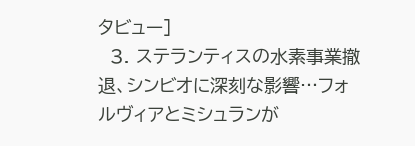タビュー]
  3. ステランティスの水素事業撤退、シンビオに深刻な影響…フォルヴィアとミシュランが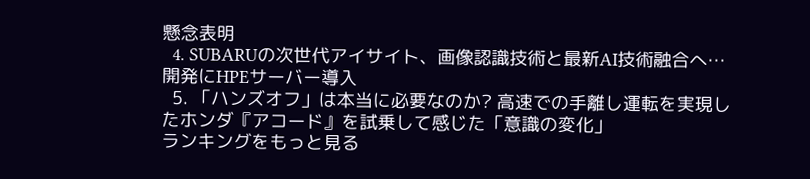懸念表明
  4. SUBARUの次世代アイサイト、画像認識技術と最新AI技術融合へ…開発にHPEサーバー導入
  5. 「ハンズオフ」は本当に必要なのか? 高速での手離し運転を実現したホンダ『アコード』を試乗して感じた「意識の変化」
ランキングをもっと見る